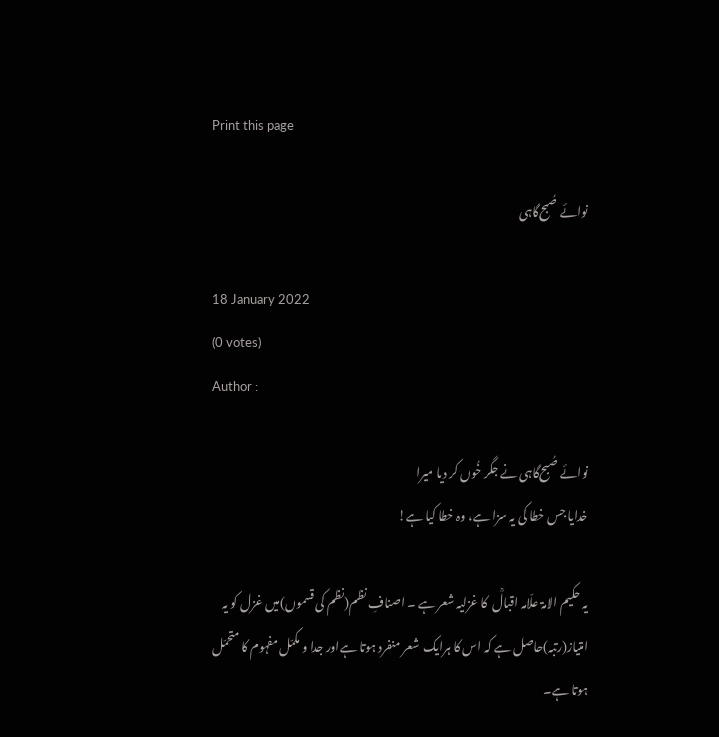Print this page

نوائے صُبح‌گاہی

18 January 2022
(0 votes)
Author :

نوائے صُبح‌گاہی نے جگر خُوں کر دیا میرا
خدایا جس خطا کی یہ سزا ہے، وہ خطا کیا ہے!

یہ حکیم الامۃ علّامہ اقبالؒ  کا غزلیہ شعر ہے ۔ اصنافِ نظم(نظم کی قسموں)میں غزل کو یہ امتیاز(رتبہ)حاصل ہے کہ اس کا ہرایک  شعر منفرد ہوتا ہےاور جدا و مکمّل مفہوم کا متحمّل ہوتا ہے۔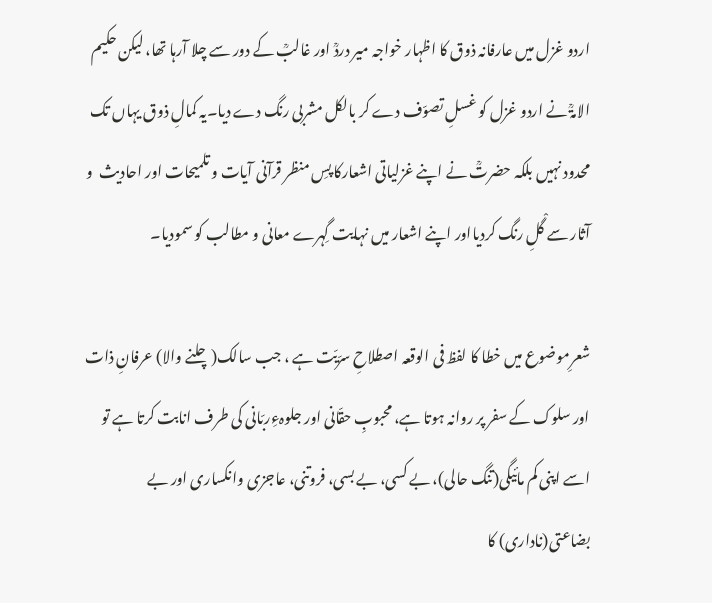اردو غزل میں عارفانہ ذوق کا اظہار خواجہ میر دردؒ اور غالبؒ کے دور سے چلا آرہا تھا، لیکن حکیم الامۃؒ نے اردو غزل کو غسلِ تصوّف دے کر بالکل مشربی رنگ دے دیا۔یہ کمالِ ذوق یہاں تک محدود نہیں بلکہ حضرتؒ نے اپنے غزلیاتی اشعارکا پسِ منظر قرآنی آیات و تلمیحات اور احادیث  و آثار سے گْلِ رنگ کردیااور اپنے اشعار میں نہایت گِہرے معانی و مطالب کو سمودیا۔

شعرِموضوع میں خطا کا لفظ فی الوقعہ اصطلاحِ سرّیّت ہے ، جب سالک(چلنے والا) عرفانِ ذات اور سلوک کے سفر پر روانہ ہوتا ہے، محبوبِ حقّانی اور جلوہءِربّانی کی طرف انابت کرتا ہے تو اسے اپنی کم مائیگی(تنگ حالی)، بے کسی، بے بسی، فروتنی، عاجزی وانکساری اور بے بضاعتی(ناداری) کا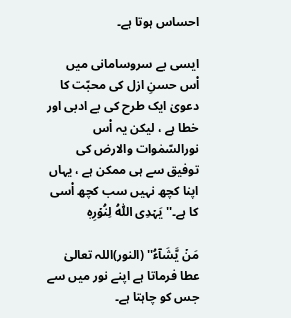احساس ہوتا ہے۔

ایسی بے سروسامانی میں اْس حسنِ ازل کی محبّت کا دعویٰ ایک طرح کی بے ادبی اور خطا ہے ، لیکن یہ اْس نورالسّمٰوات والارض کی توفیق سے ہی ممکن ہے ، یہاں اپنا کچھ نہیں سب کچھ اْسی کا ہے۔''یَہۡدِی اللّٰہُ لِنُوۡرِہٖ

مَنۡ یَّشَآءُ'' (النور)اللہ تعالیٰ عطا فرماتا ہے اپنے نور میں سے جس کو چاہتا ہے۔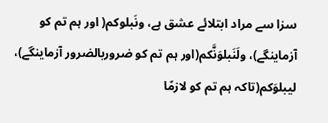سزا سے مراد ابتلائے عشق ہے، ونَبلوکم( اور ہم تم کو آزماینگے)، ولَنَبلوَنَّکم(اور ہم تم کو ضروربالضرور آزماینگے)، لیبلوَکم(تاکہ ہم تم کو لازمًا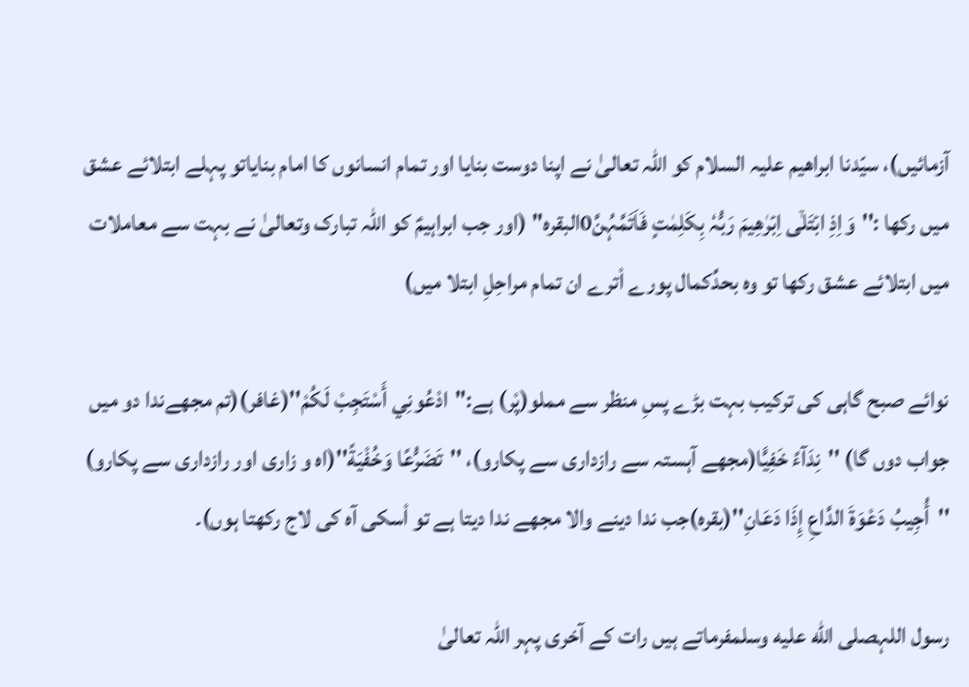آزمائیں)، سیّدنا ابراھیم علیہ السلام کو اللہ تعالیٰ نے اپنا دوست بنایا اور تمام انسانوں کا امام بنایاتو پہلے ابتلائے عشق میں رکھا :''وَاِذِ ابۡتَلٰۤی اِبۡرٰھِیمَ رَبُّہٗ بِکَلِمٰتٍ فَاَتَمَّہُنَّ0البقرہ'' (اور جب ابراہیمؑ کو اللہ تبارک وتعالیٰ نے بہت سے معاملات میں ابتلائے عشق رکھا تو وہ بحدِّکمال پورے اْترے ان تمام مراحِلِ ابتلا میں)

نوائے صبح گاہی کی ترکیب بہت بڑے پسِ منظر سے مملو(پْر) ہے:''ادْعُونِي أَسْتَجِبْ لَكُمْ''(غافر)(تم مجھےندا دو میں جواب دوں گا) ''نِدَآءً خَفِیًّا(مجھے آہستہ سے رازداری سے پکارو)، ''تَضَرُّعًا وَخُفْيَةً''(اہ و زاری اور رازداری سے پکارو)  ''أُجِيبُ دَعْوَةَ الدَّاعِ إِذَا دَعَانِ''(بقرہ)جب ندا دینے والا مجھے ندا دیتا ہے تو اْسکی آہ کی لاج رکھتا ہوں)۔

رسول اللہصلى الله عليه وسلمفرماتے ہیں رات کے آخری پہر اللہ تعالیٰ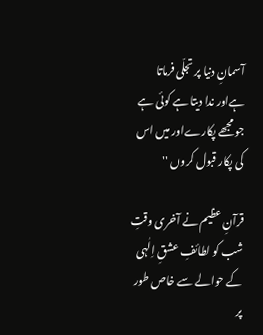آسمانِ دنیا پر تجلّی فرماتا ہےاور ندا دیتا ہے کوئی ہے جو مجھے پکارےاور میں اس کی پکار قبول کروں ''

قرآنِ عظیم نے آخری وقتِ شب کو لطائفِ عشقِ اِلٰہی کے حوالے سے خاص طور پر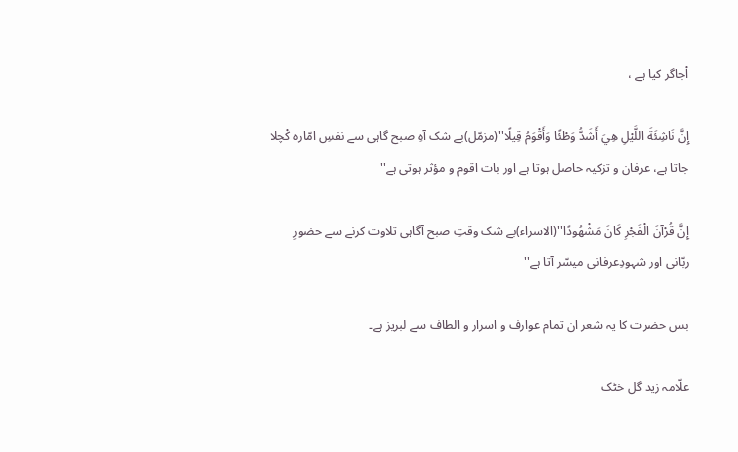اْجاگر کیا ہے ،

إِنَّ نَاشِئَةَ اللَّيْلِ هِيَ أَشَدُّ وَطْئًا وَأَقْوَمُ قِيلًا''(مزمّل)بے شک آہِ صبح گاہی سے نفسِ امّارہ کْچلا جاتا ہے، عرفان و تزکیہ حاصل ہوتا ہے اور بات اقوم و مؤثر ہوتی ہے''

إِنَّ قُرْآنَ الْفَجْرِ كَانَ مَشْهُودًا''(الاسراء)بے شک وقتِ صبح آگاہی تلاوت کرنے سے حضورِ ربّانی اور شہودِعرفانی میسّر آتا ہے''

بس حضرت کا یہ شعر ان تمام عوارف و اسرار و الطاف سے لبریز ہے۔

علّامہ زید گل خٹک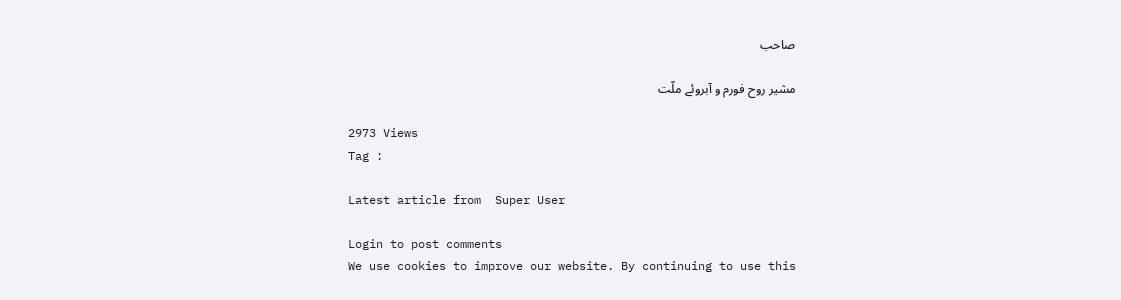صاحب

مشیر روح فورم و آبروئے ملّت

2973 Views
Tag :

Latest article from  Super User

Login to post comments
We use cookies to improve our website. By continuing to use this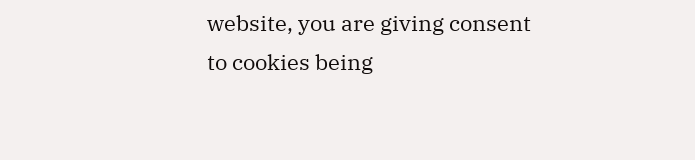website, you are giving consent to cookies being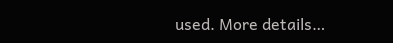used. More details…